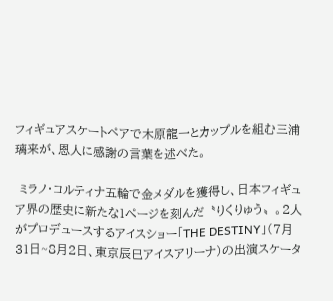フィギュアスケートペアで木原龍一とカップルを組む三浦璃来が、恩人に感謝の言葉を述べた。

 ミラノ・コルティナ五輪で金メダルを獲得し、日本フィギュア界の歴史に新たな1ぺージを刻んだ〝りくりゅう〟。2人がプロデュースするアイスショー「THE DESTINY」(7月31日~8月2日、東京辰巳アイスアリーナ)の出演スケータ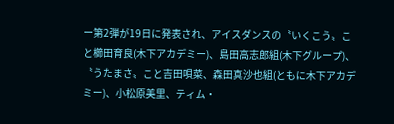ー第2弾が19日に発表され、アイスダンスの〝いくこう〟こと櫛田育良(木下アカデミー)、島田高志郎組(木下グループ)、〝うたまさ〟こと吉田唄菜、森田真沙也組(ともに木下アカデミー)、小松原美里、ティム・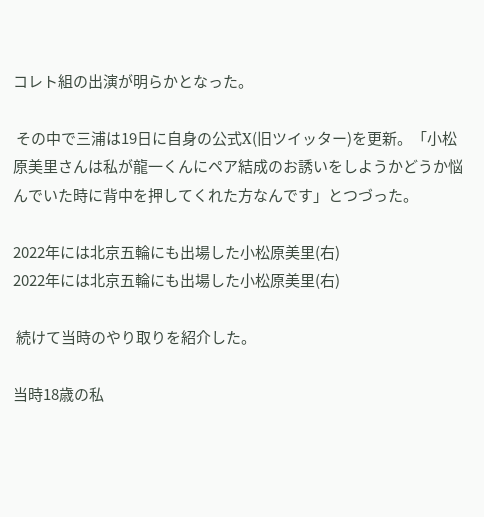コレト組の出演が明らかとなった。

 その中で三浦は19日に自身の公式X(旧ツイッター)を更新。「小松原美里さんは私が龍一くんにペア結成のお誘いをしようかどうか悩んでいた時に背中を押してくれた方なんです」とつづった。

2022年には北京五輪にも出場した小松原美里(右)
2022年には北京五輪にも出場した小松原美里(右)

 続けて当時のやり取りを紹介した。

当時18歳の私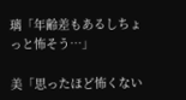璃「年齢差もあるしちょっと怖そう…」

美「思ったほど怖くない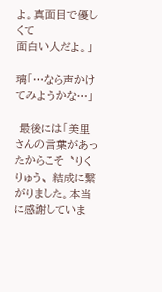よ。真面目で優しくて
面白い人だよ。」

璃「…なら声かけてみようかな…」

 最後には「美里さんの言葉があったからこそ〝りくりゅう〟結成に繋がりました。本当に感謝していま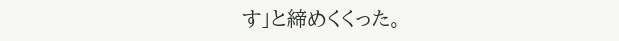す」と締めくくった。